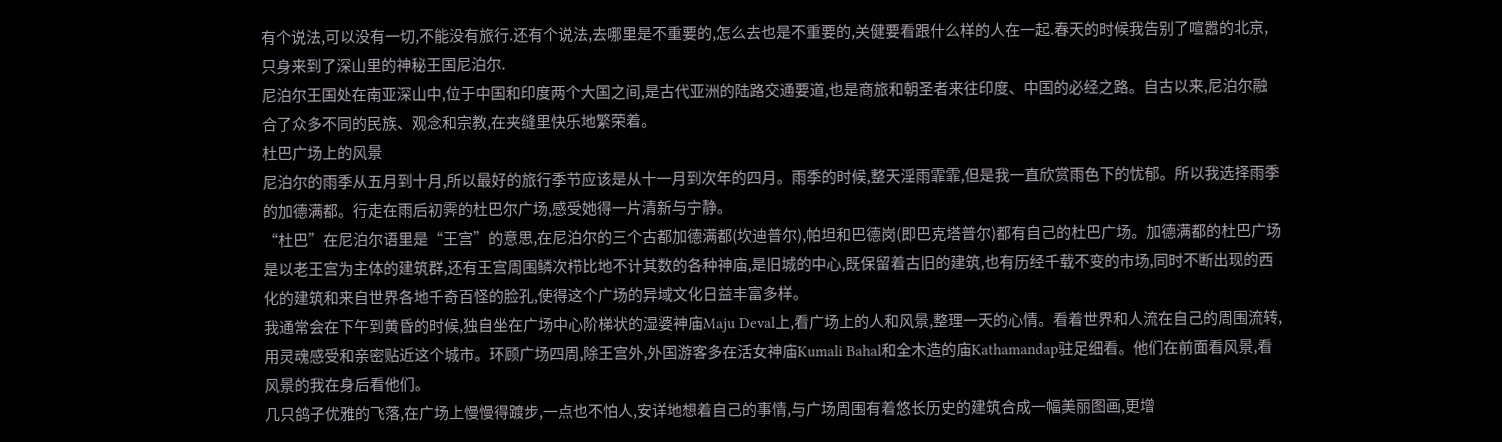有个说法,可以没有一切,不能没有旅行.还有个说法,去哪里是不重要的,怎么去也是不重要的,关健要看跟什么样的人在一起.春天的时候我告别了喧嚣的北京,只身来到了深山里的神秘王国尼泊尔.
尼泊尔王国处在南亚深山中,位于中国和印度两个大国之间,是古代亚洲的陆路交通要道,也是商旅和朝圣者来往印度、中国的必经之路。自古以来,尼泊尔融合了众多不同的民族、观念和宗教,在夹缝里快乐地繁荣着。
杜巴广场上的风景
尼泊尔的雨季从五月到十月,所以最好的旅行季节应该是从十一月到次年的四月。雨季的时候,整天淫雨霏霏,但是我一直欣赏雨色下的忧郁。所以我选择雨季的加德满都。行走在雨后初霁的杜巴尔广场,感受她得一片清新与宁静。
“杜巴”在尼泊尔语里是“王宫”的意思,在尼泊尔的三个古都加德满都(坎迪普尔),帕坦和巴德岗(即巴克塔普尔)都有自己的杜巴广场。加德满都的杜巴广场是以老王宫为主体的建筑群,还有王宫周围鳞次栉比地不计其数的各种神庙,是旧城的中心,既保留着古旧的建筑,也有历经千载不变的市场,同时不断出现的西化的建筑和来自世界各地千奇百怪的脸孔,使得这个广场的异域文化日益丰富多样。
我通常会在下午到黄昏的时候,独自坐在广场中心阶梯状的湿婆神庙Maju Deval上,看广场上的人和风景,整理一天的心情。看着世界和人流在自己的周围流转,用灵魂感受和亲密贴近这个城市。环顾广场四周,除王宫外,外国游客多在活女神庙Kumali Bahal和全木造的庙Kathamandap驻足细看。他们在前面看风景,看风景的我在身后看他们。
几只鸽子优雅的飞落,在广场上慢慢得踱步,一点也不怕人,安详地想着自己的事情,与广场周围有着悠长历史的建筑合成一幅美丽图画,更增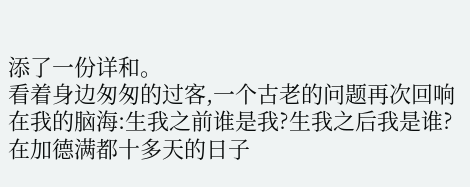添了一份详和。
看着身边匆匆的过客,一个古老的问题再次回响在我的脑海:生我之前谁是我?生我之后我是谁?在加德满都十多天的日子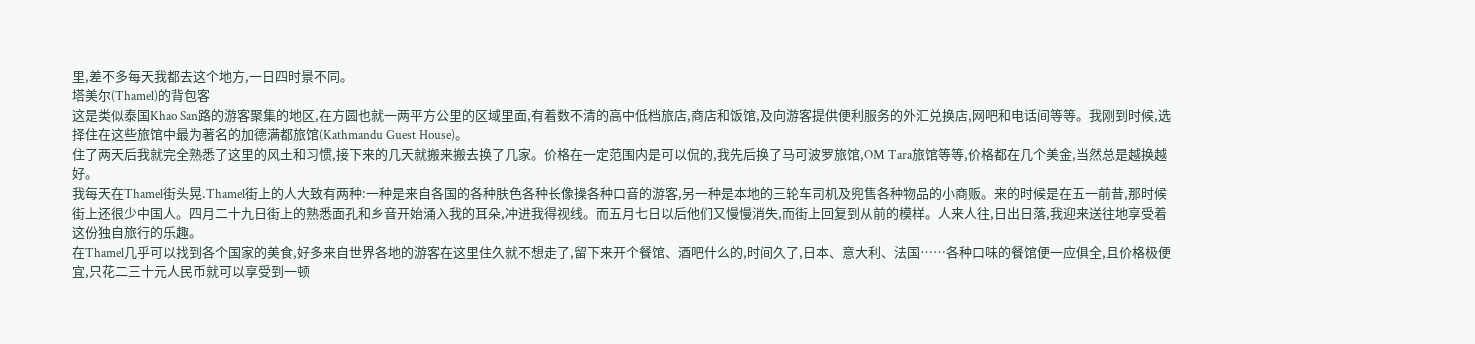里,差不多每天我都去这个地方,一日四时景不同。
塔美尔(Thamel)的背包客
这是类似泰国Khao San路的游客聚集的地区,在方圆也就一两平方公里的区域里面,有着数不清的高中低档旅店,商店和饭馆,及向游客提供便利服务的外汇兑换店,网吧和电话间等等。我刚到时候,选择住在这些旅馆中最为著名的加德满都旅馆(Kathmandu Guest House)。
住了两天后我就完全熟悉了这里的风土和习惯,接下来的几天就搬来搬去换了几家。价格在一定范围内是可以侃的,我先后换了马可波罗旅馆,OM Tara旅馆等等,价格都在几个美金,当然总是越换越好。
我每天在Thamel街头晃.Thamel街上的人大致有两种:一种是来自各国的各种肤色各种长像操各种口音的游客,另一种是本地的三轮车司机及兜售各种物品的小商贩。来的时候是在五一前昔,那时候街上还很少中国人。四月二十九日街上的熟悉面孔和乡音开始涌入我的耳朵,冲进我得视线。而五月七日以后他们又慢慢消失,而街上回复到从前的模样。人来人往,日出日落,我迎来送往地享受着这份独自旅行的乐趣。
在Thamel几乎可以找到各个国家的美食,好多来自世界各地的游客在这里住久就不想走了,留下来开个餐馆、酒吧什么的,时间久了,日本、意大利、法国……各种口味的餐馆便一应俱全,且价格极便宜,只花二三十元人民币就可以享受到一顿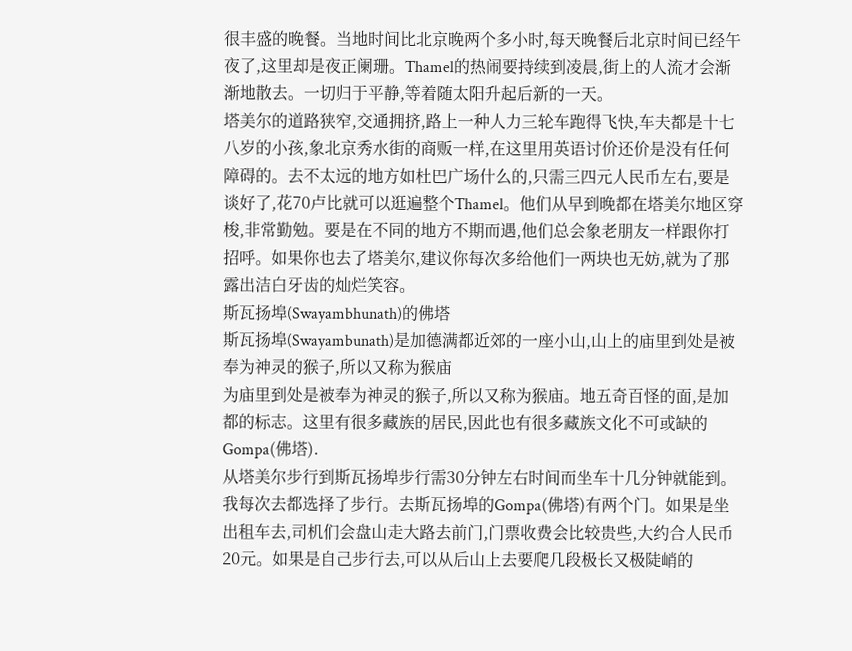很丰盛的晚餐。当地时间比北京晚两个多小时,每天晚餐后北京时间已经午夜了,这里却是夜正阑珊。Thamel的热闹要持续到凌晨,街上的人流才会渐渐地散去。一切归于平静,等着随太阳升起后新的一天。
塔美尔的道路狭窄,交通拥挤,路上一种人力三轮车跑得飞快,车夫都是十七八岁的小孩,象北京秀水街的商贩一样,在这里用英语讨价还价是没有任何障碍的。去不太远的地方如杜巴广场什么的,只需三四元人民币左右,要是谈好了,花70卢比就可以逛遍整个Thamel。他们从早到晚都在塔美尔地区穿梭,非常勤勉。要是在不同的地方不期而遇,他们总会象老朋友一样跟你打招呼。如果你也去了塔美尔,建议你每次多给他们一两块也无妨,就为了那露出洁白牙齿的灿烂笑容。
斯瓦扬埠(Swayambhunath)的佛塔
斯瓦扬埠(Swayambunath)是加德满都近郊的一座小山,山上的庙里到处是被奉为神灵的猴子,所以又称为猴庙
为庙里到处是被奉为神灵的猴子,所以又称为猴庙。地五奇百怪的面,是加都的标志。这里有很多藏族的居民,因此也有很多藏族文化不可或缺的Gompa(佛塔).
从塔美尔步行到斯瓦扬埠步行需30分钟左右时间而坐车十几分钟就能到。我每次去都选择了步行。去斯瓦扬埠的Gompa(佛塔)有两个门。如果是坐出租车去,司机们会盘山走大路去前门,门票收费会比较贵些,大约合人民币20元。如果是自己步行去,可以从后山上去要爬几段极长又极陡峭的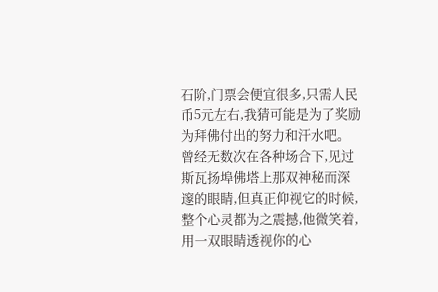石阶,门票会便宜很多,只需人民币5元左右,我猜可能是为了奖励为拜佛付出的努力和汗水吧。
曾经无数次在各种场合下,见过斯瓦扬埠佛塔上那双神秘而深邃的眼睛,但真正仰视它的时候,整个心灵都为之震撼,他微笑着,用一双眼睛透视你的心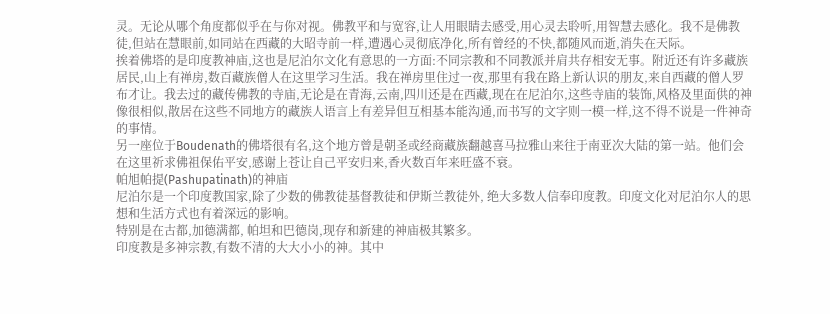灵。无论从哪个角度都似乎在与你对视。佛教平和与宽容,让人用眼睛去感受,用心灵去聆听,用智慧去感化。我不是佛教徒,但站在慧眼前,如同站在西藏的大昭寺前一样,遭遇心灵彻底净化,所有曾经的不快,都随风而逝,消失在天际。
挨着佛塔的是印度教神庙,这也是尼泊尔文化有意思的一方面:不同宗教和不同教派并肩共存相安无事。附近还有许多藏族居民,山上有禅房,数百藏族僧人在这里学习生活。我在禅房里住过一夜,那里有我在路上新认识的朋友,来自西藏的僧人罗布才让。我去过的藏传佛教的寺庙,无论是在青海,云南,四川还是在西藏,现在在尼泊尔,这些寺庙的装饰,风格及里面供的神像很相似,散居在这些不同地方的藏族人语言上有差异但互相基本能沟通,而书写的文字则一模一样,这不得不说是一件神奇的事情。
另一座位于Boudenath的佛塔很有名,这个地方曾是朝圣或经商藏族翻越喜马拉雅山来往于南亚次大陆的第一站。他们会在这里祈求佛祖保佑平安,感谢上苍让自己平安归来,香火数百年来旺盛不衰。
帕旭帕提(Pashupatinath)的神庙
尼泊尔是一个印度教国家,除了少数的佛教徒基督教徒和伊斯兰教徒外, 绝大多数人信奉印度教。印度文化对尼泊尔人的思想和生活方式也有着深远的影响。
特别是在古都,加德满都, 帕坦和巴德岗,现存和新建的神庙极其繁多。
印度教是多神宗教,有数不清的大大小小的神。其中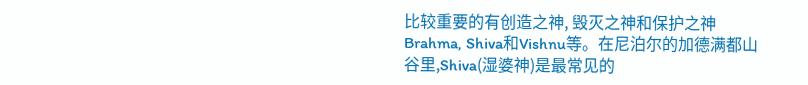比较重要的有创造之神, 毁灭之神和保护之神Brahma, Shiva和Vishnu等。在尼泊尔的加德满都山谷里,Shiva(湿婆神)是最常见的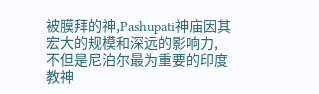被膜拜的神,Pashupati神庙因其宏大的规模和深远的影响力,不但是尼泊尔最为重要的印度教神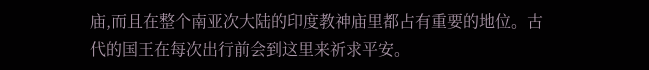庙,而且在整个南亚次大陆的印度教神庙里都占有重要的地位。古代的国王在每次出行前会到这里来祈求平安。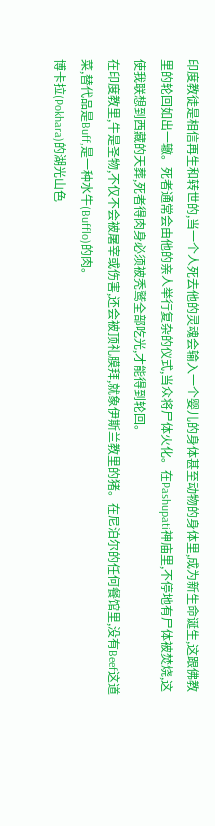印度教徒是相信再生和转世的,当一个人死去他的灵魂会输入一个婴儿的身体甚至动物的身体里,成为新生命诞生,这跟佛教里的轮回如出一辙。死者通常会由他的亲人举行复杂的仪式,当众将尸体火化。在Pashupati神庙里,不停地有尸体被焚烧,这使我联想到西藏的天葬,死者得肉身必须被秃鹫全部吃光,才能得到轮回。
在印度教里,牛是圣物,不仅不会被屠宰或伤害,还会被顶礼膜拜,就象伊斯兰教里的猪。在尼泊尔的任何餐馆里,没有Beef这道菜,替代品是Buff,是一种水牛(Bufflo)的肉。
博卡拉(Pokhara)的湖光山色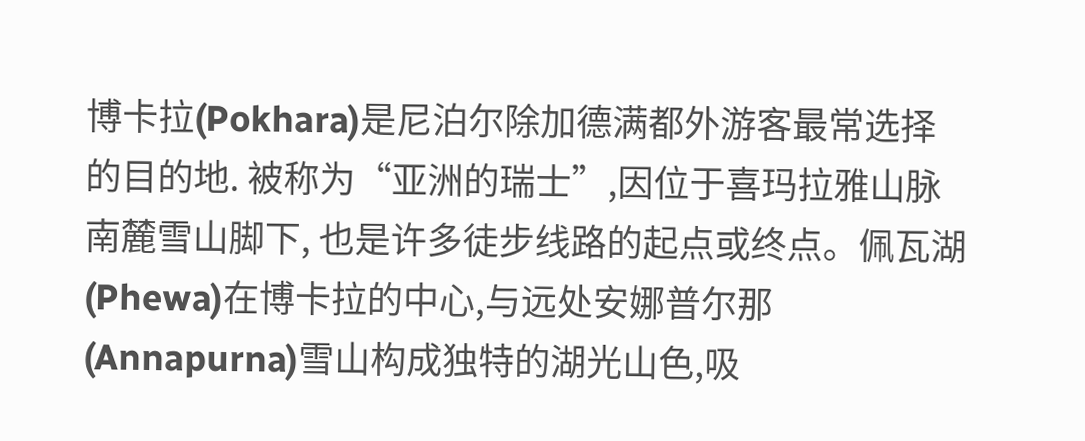博卡拉(Pokhara)是尼泊尔除加德满都外游客最常选择的目的地. 被称为“亚洲的瑞士”,因位于喜玛拉雅山脉南麓雪山脚下, 也是许多徒步线路的起点或终点。佩瓦湖(Phewa)在博卡拉的中心,与远处安娜普尔那(Annapurna)雪山构成独特的湖光山色,吸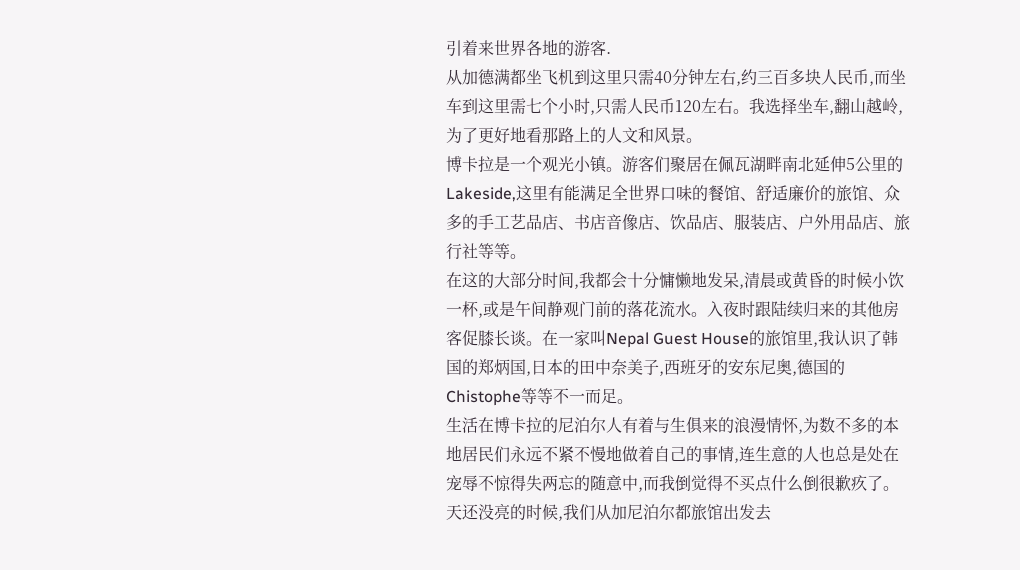引着来世界各地的游客.
从加德满都坐飞机到这里只需40分钟左右,约三百多块人民币,而坐车到这里需七个小时,只需人民币120左右。我选择坐车,翻山越岭,为了更好地看那路上的人文和风景。
博卡拉是一个观光小镇。游客们聚居在佩瓦湖畔南北延伸5公里的Lakeside,这里有能满足全世界口味的餐馆、舒适廉价的旅馆、众多的手工艺品店、书店音像店、饮品店、服装店、户外用品店、旅行社等等。
在这的大部分时间,我都会十分慵懒地发呆,清晨或黄昏的时候小饮一杯,或是午间静观门前的落花流水。入夜时跟陆续归来的其他房客促膝长谈。在一家叫Nepal Guest House的旅馆里,我认识了韩国的郑炳国,日本的田中奈美子,西班牙的安东尼奥,德国的Chistophe等等不一而足。
生活在博卡拉的尼泊尔人有着与生俱来的浪漫情怀,为数不多的本地居民们永远不紧不慢地做着自己的事情,连生意的人也总是处在宠辱不惊得失两忘的随意中,而我倒觉得不买点什么倒很歉疚了。
天还没亮的时候,我们从加尼泊尔都旅馆出发去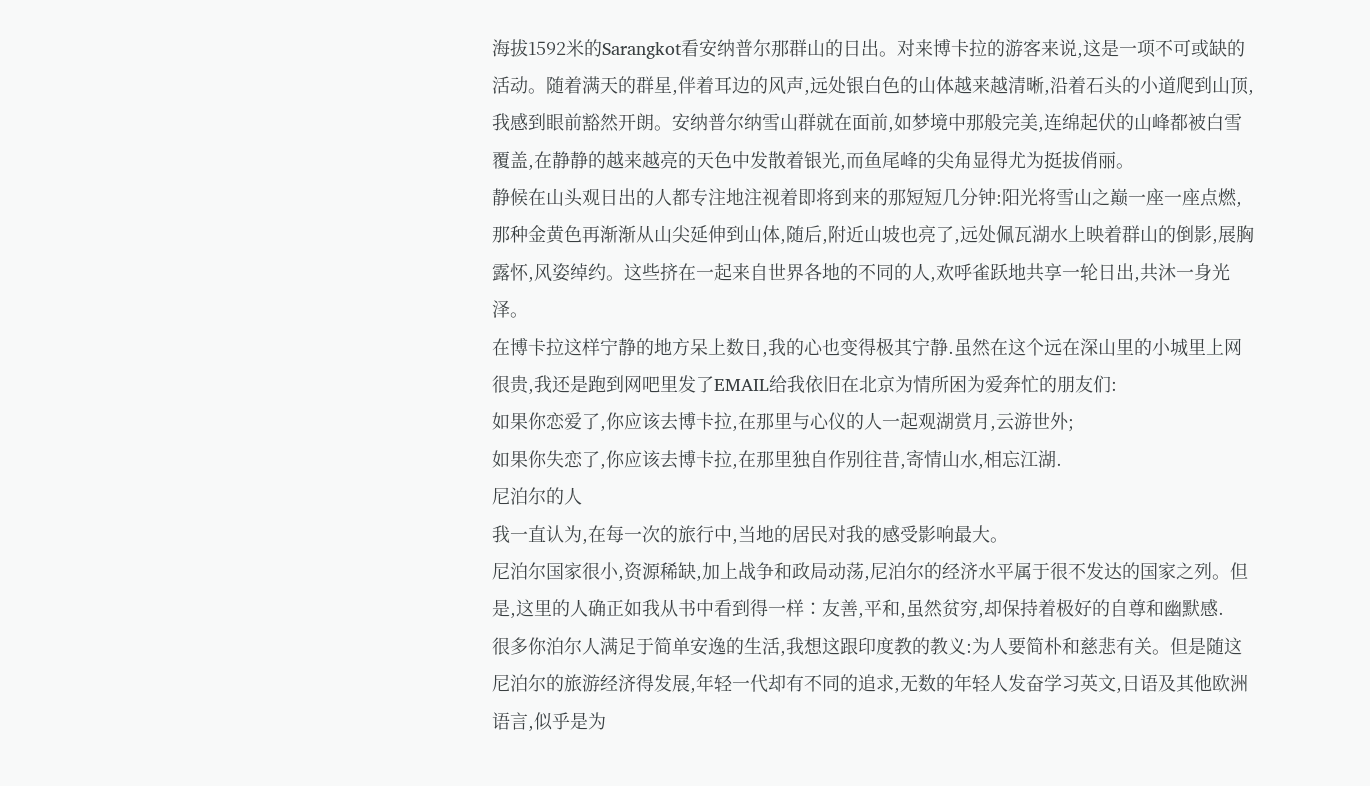海拔1592米的Sarangkot看安纳普尔那群山的日出。对来博卡拉的游客来说,这是一项不可或缺的活动。随着满天的群星,伴着耳边的风声,远处银白色的山体越来越清晰,沿着石头的小道爬到山顶,我感到眼前豁然开朗。安纳普尔纳雪山群就在面前,如梦境中那般完美,连绵起伏的山峰都被白雪覆盖,在静静的越来越亮的天色中发散着银光,而鱼尾峰的尖角显得尤为挺拔俏丽。
静候在山头观日出的人都专注地注视着即将到来的那短短几分钟:阳光将雪山之巅一座一座点燃,那种金黄色再渐渐从山尖延伸到山体,随后,附近山坡也亮了,远处佩瓦湖水上映着群山的倒影,展胸露怀,风姿绰约。这些挤在一起来自世界各地的不同的人,欢呼雀跃地共享一轮日出,共沐一身光泽。
在博卡拉这样宁静的地方呆上数日,我的心也变得极其宁静.虽然在这个远在深山里的小城里上网很贵,我还是跑到网吧里发了EMAIL给我依旧在北京为情所困为爱奔忙的朋友们:
如果你恋爱了,你应该去博卡拉,在那里与心仪的人一起观湖赏月,云游世外;
如果你失恋了,你应该去博卡拉,在那里独自作别往昔,寄情山水,相忘江湖.
尼泊尔的人
我一直认为,在每一次的旅行中,当地的居民对我的感受影响最大。
尼泊尔国家很小,资源稀缺,加上战争和政局动荡,尼泊尔的经济水平属于很不发达的国家之列。但是,这里的人确正如我从书中看到得一样∶友善,平和,虽然贫穷,却保持着极好的自尊和幽默感.
很多你泊尔人满足于简单安逸的生活,我想这跟印度教的教义:为人要简朴和慈悲有关。但是随这尼泊尔的旅游经济得发展,年轻一代却有不同的追求,无数的年轻人发奋学习英文,日语及其他欧洲语言,似乎是为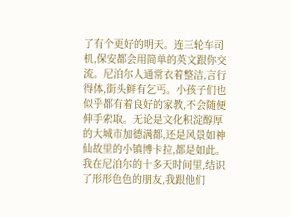了有个更好的明天。连三轮车司机,保安都会用简单的英文跟你交流。尼泊尔人通常衣着整洁,言行得体,街头鲜有乞丐。小孩子们也似乎都有着良好的家教,不会随便伸手索取。无论是文化积淀醇厚的大城市加德满都,还是风景如神仙故里的小镇博卡拉,都是如此。
我在尼泊尔的十多天时间里,结识了形形色色的朋友,我跟他们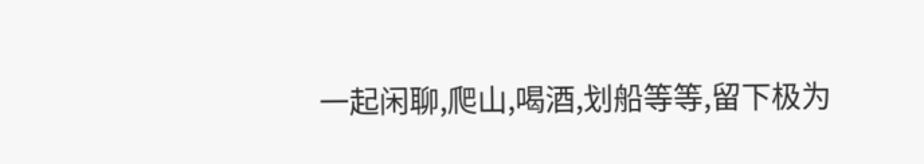一起闲聊,爬山,喝酒,划船等等,留下极为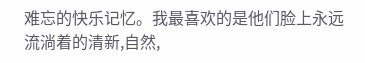难忘的快乐记忆。我最喜欢的是他们脸上永远流淌着的清新,自然,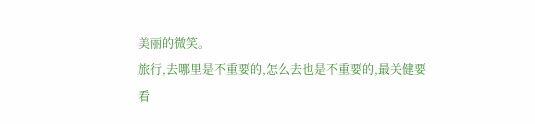美丽的微笑。
旅行,去哪里是不重要的,怎么去也是不重要的,最关健要看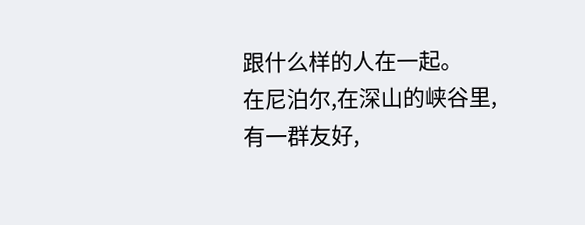跟什么样的人在一起。
在尼泊尔,在深山的峡谷里,有一群友好,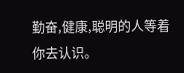勤奋,健康,聪明的人等着你去认识。